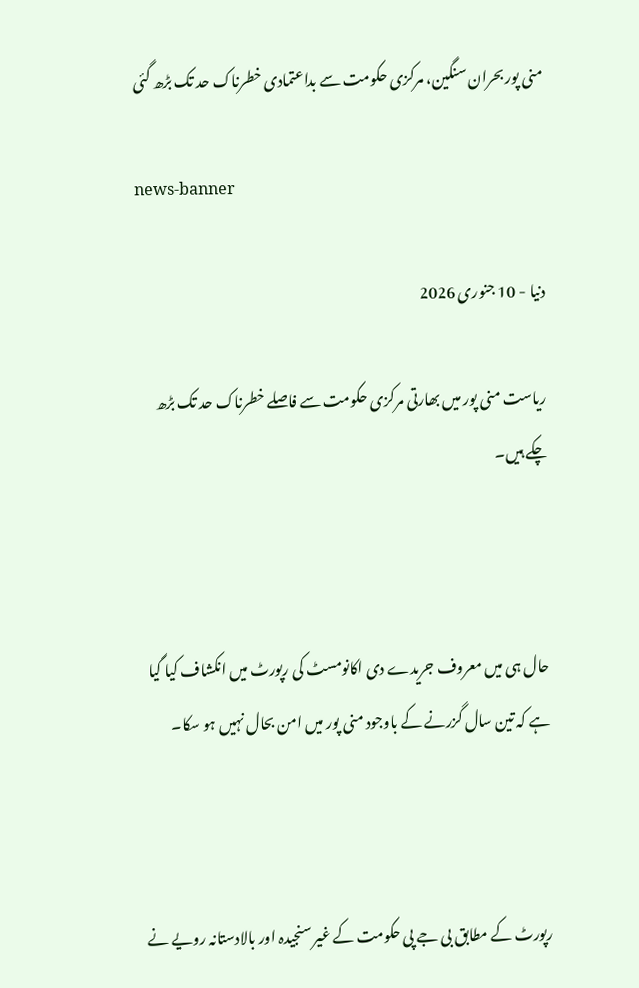منی پور بحران سنگین، مرکزی حکومت سے بداعتمادی خطرناک حد تک بڑھ گئی

news-banner

دنیا - 10 جنوری 2026

ریاست منی پور میں بھارتی مرکزی حکومت سے فاصلے خطرناک حد تک بڑھ چکے ہیں۔



حال ہی میں معروف جریدے دی اکانومسٹ کی رپورٹ میں انکشاف کیا گیا ہے کہ تین سال گزرنے کے باوجود منی پور میں امن بحال نہیں ہو سکا۔



رپورٹ کے مطابق بی جے پی حکومت کے غیر سنجیدہ اور بالادستانہ رویے نے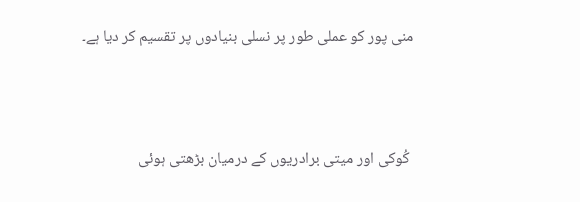منی پور کو عملی طور پر نسلی بنیادوں پر تقسیم کر دیا ہے۔



 کُوکی اور میتی برادریوں کے درمیان بڑھتی ہوئی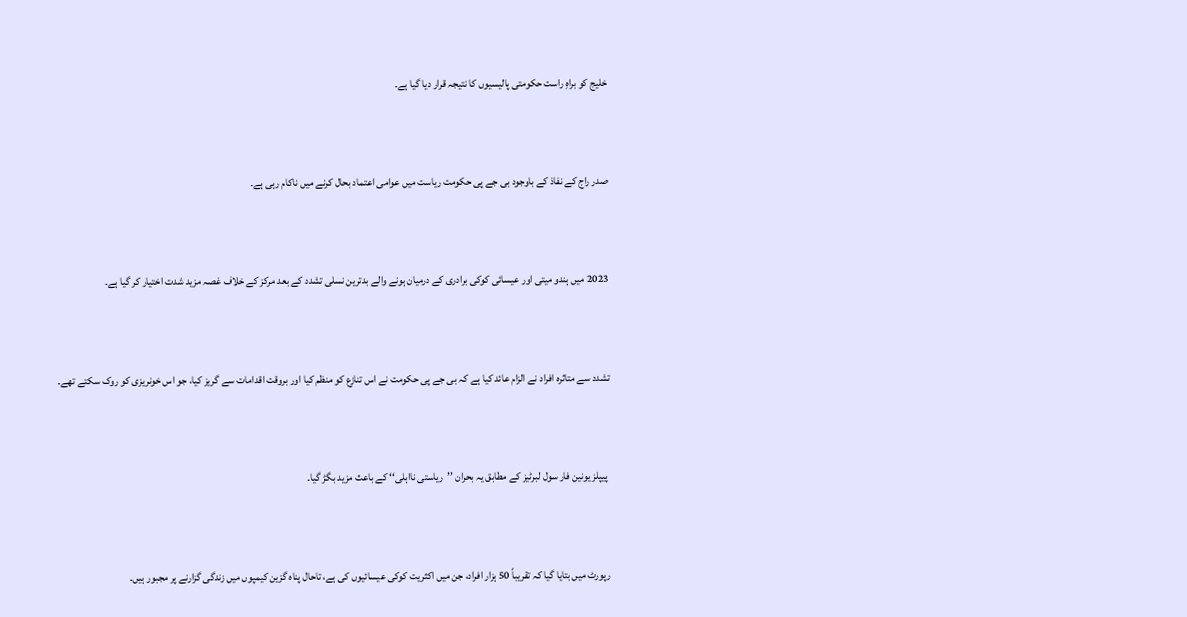خلیج کو براہِ راست حکومتی پالیسیوں کا نتیجہ قرار دیا گیا ہے۔



صدر راج کے نفاذ کے باوجود بی جے پی حکومت ریاست میں عوامی اعتماد بحال کرنے میں ناکام رہی ہے۔



2023 میں ہندو میتی اور عیسائی کوکی برادری کے درمیان ہونے والے بدترین نسلی تشدد کے بعد مرکز کے خلاف غصہ مزید شدت اختیار کر گیا ہے۔



تشدد سے متاثرہ افراد نے الزام عائد کیا ہے کہ بی جے پی حکومت نے اس تنازع کو منظم کیا اور بروقت اقدامات سے گریز کیا، جو اس خونریزی کو روک سکتے تھے۔



 پیپلز یونین فار سول لبرٹیز کے مطابق یہ بحران ’’ریاستی نااہلی‘‘ کے باعث مزید بگڑ گیا۔



رپورٹ میں بتایا گیا کہ تقریباً 50 ہزار افراد، جن میں اکثریت کوکی عیسائیوں کی ہے، تاحال پناہ گزین کیمپوں میں زندگی گزارنے پر مجبور ہیں۔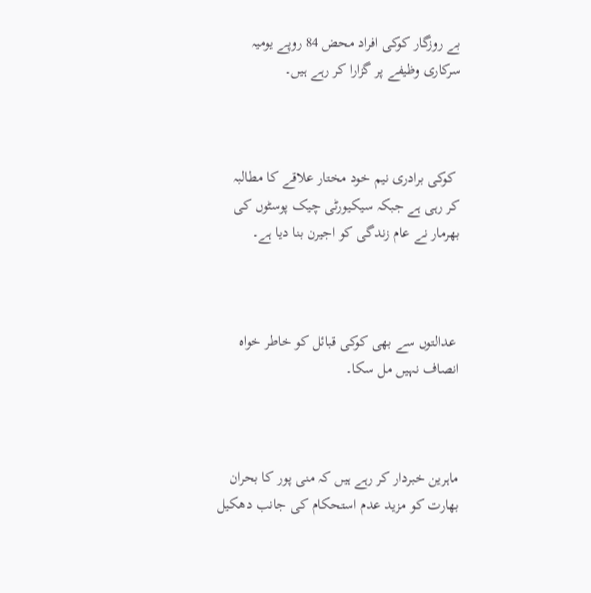بے روزگار کوکی افراد محض 84 روپے یومیہ سرکاری وظیفے پر گزارا کر رہے ہیں۔



 کوکی برادری نیم خود مختار علاقے کا مطالبہ کر رہی ہے جبکہ سیکیورٹی چیک پوسٹوں کی بھرمار نے عام زندگی کو اجیرن بنا دیا ہے۔



 عدالتوں سے بھی کوکی قبائل کو خاطر خواہ انصاف نہیں مل سکا۔



ماہرین خبردار کر رہے ہیں کہ منی پور کا بحران بھارت کو مزید عدم استحکام کی جانب دھکیل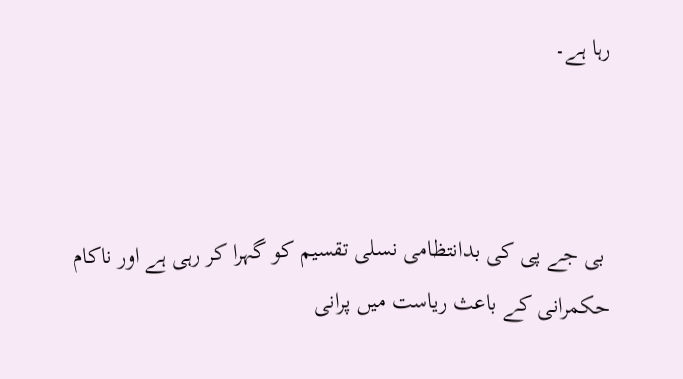رہا ہے۔



 بی جے پی کی بدانتظامی نسلی تقسیم کو گہرا کر رہی ہے اور ناکام حکمرانی کے باعث ریاست میں پرانی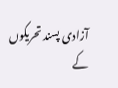آزادی پسند تحریکوں کے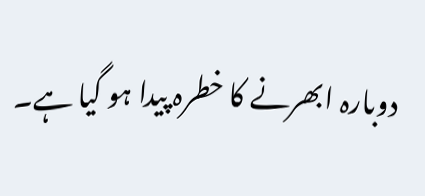دوبارہ ابھرنے کا خطرہ پیدا ہو گیا ہے۔